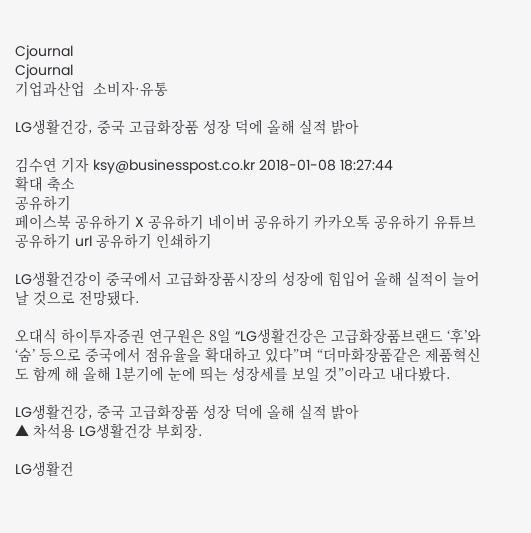Cjournal
Cjournal
기업과산업  소비자·유통

LG생활건강, 중국 고급화장품 성장 덕에 올해 실적 밝아

김수연 기자 ksy@businesspost.co.kr 2018-01-08 18:27:44
확대 축소
공유하기
페이스북 공유하기 X 공유하기 네이버 공유하기 카카오톡 공유하기 유튜브 공유하기 url 공유하기 인쇄하기

LG생활건강이 중국에서 고급화장품시장의 성장에 힘입어 올해 실적이 늘어날 것으로 전망됐다.

오대식 하이투자증권 연구원은 8일 “LG생활건강은 고급화장품브랜드 ‘후’와 ‘숨’ 등으로 중국에서 점유율을 확대하고 있다”며 “더마화장품같은 제품혁신도 함께 해 올해 1분기에 눈에 띄는 성장세를 보일 것”이라고 내다봤다.

LG생활건강, 중국 고급화장품 성장 덕에 올해 실적 밝아
▲ 차석용 LG생활건강 부회장.

LG생활건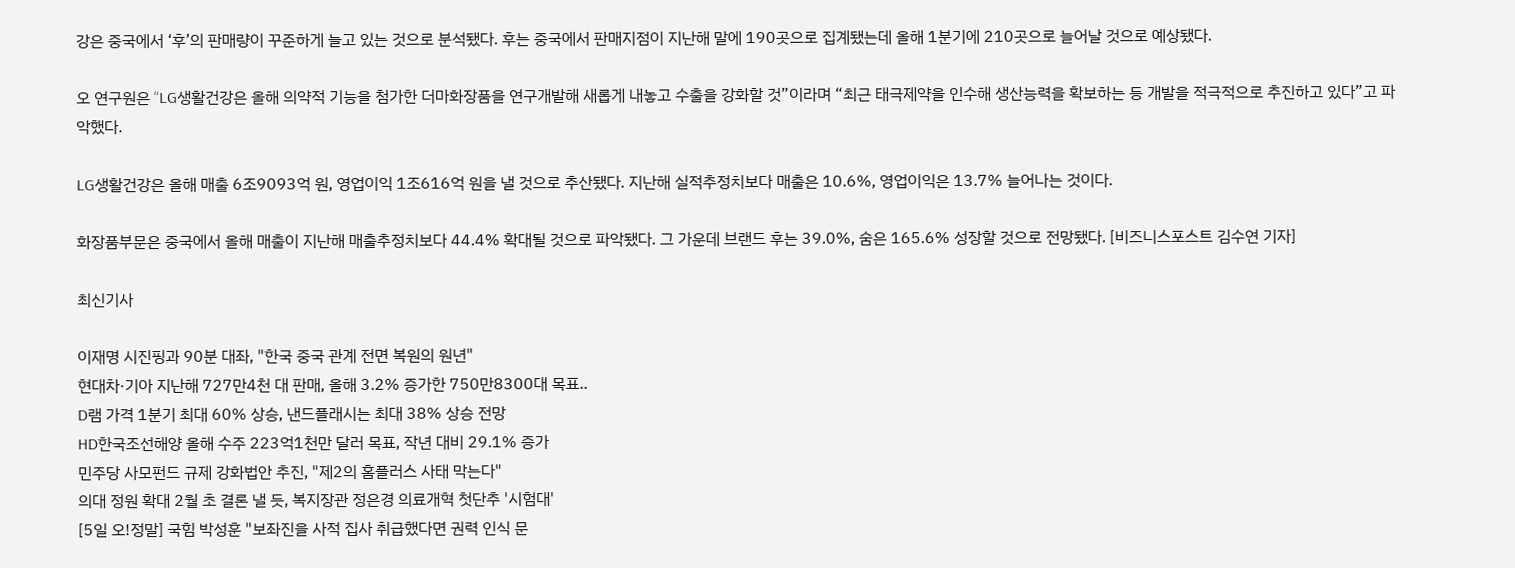강은 중국에서 ‘후’의 판매량이 꾸준하게 늘고 있는 것으로 분석됐다. 후는 중국에서 판매지점이 지난해 말에 190곳으로 집계됐는데 올해 1분기에 210곳으로 늘어날 것으로 예상됐다.

오 연구원은 “LG생활건강은 올해 의약적 기능을 첨가한 더마화장품을 연구개발해 새롭게 내놓고 수출을 강화할 것”이라며 “최근 태극제약을 인수해 생산능력을 확보하는 등 개발을 적극적으로 추진하고 있다”고 파악했다.

LG생활건강은 올해 매출 6조9093억 원, 영업이익 1조616억 원을 낼 것으로 추산됐다. 지난해 실적추정치보다 매출은 10.6%, 영업이익은 13.7% 늘어나는 것이다.

화장품부문은 중국에서 올해 매출이 지난해 매출추정치보다 44.4% 확대될 것으로 파악됐다. 그 가운데 브랜드 후는 39.0%, 숨은 165.6% 성장할 것으로 전망됐다. [비즈니스포스트 김수연 기자]

최신기사

이재명 시진핑과 90분 대좌, "한국 중국 관계 전면 복원의 원년"
현대차·기아 지난해 727만4천 대 판매, 올해 3.2% 증가한 750만8300대 목표..
D램 가격 1분기 최대 60% 상승, 낸드플래시는 최대 38% 상승 전망
HD한국조선해양 올해 수주 223억1천만 달러 목표, 작년 대비 29.1% 증가
민주당 사모펀드 규제 강화법안 추진, "제2의 홈플러스 사태 막는다"
의대 정원 확대 2월 초 결론 낼 듯, 복지장관 정은경 의료개혁 첫단추 '시험대'
[5일 오!정말] 국힘 박성훈 "보좌진을 사적 집사 취급했다면 권력 인식 문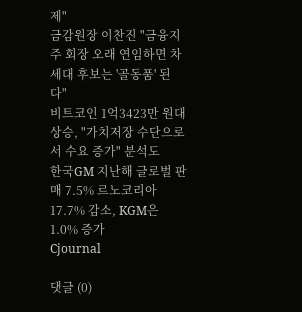제"
금감원장 이찬진 "금융지주 회장 오래 연임하면 차세대 후보는 '골동품' 된다"
비트코인 1억3423만 원대 상승, "가치저장 수단으로서 수요 증가" 분석도
한국GM 지난해 글로벌 판매 7.5% 르노코리아 17.7% 감소, KGM은 1.0% 증가
Cjournal

댓글 (0)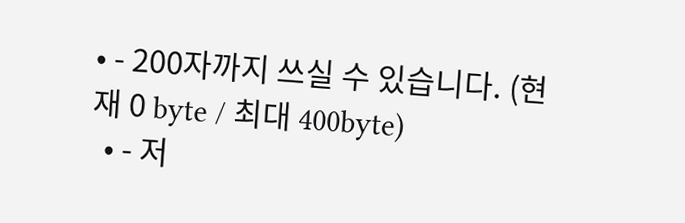• - 200자까지 쓰실 수 있습니다. (현재 0 byte / 최대 400byte)
  • - 저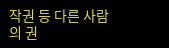작권 등 다른 사람의 권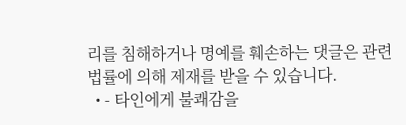리를 침해하거나 명예를 훼손하는 댓글은 관련 법률에 의해 제재를 받을 수 있습니다.
  • - 타인에게 불쾌감을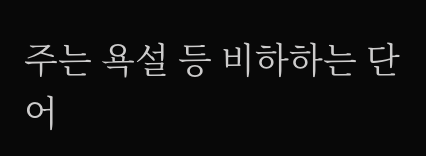주는 욕설 등 비하하는 단어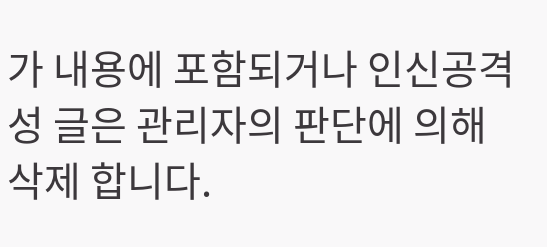가 내용에 포함되거나 인신공격성 글은 관리자의 판단에 의해 삭제 합니다.